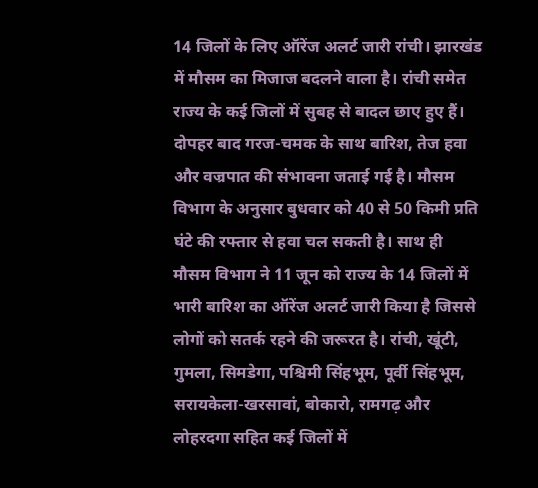14 जिलों के लिए ऑरेंज अलर्ट जारी रांची। झारखंड में मौसम का मिजाज बदलने वाला है। रांची समेत राज्य के कई जिलों में सुबह से बादल छाए हुए हैं। दोपहर बाद गरज-चमक के साथ बारिश, तेज हवा और वज्रपात की संभावना जताई गई है। मौसम विभाग के अनुसार बुधवार को 40 से 50 किमी प्रति घंटे की रफ्तार से हवा चल सकती है। साथ ही मौसम विभाग ने 11 जून को राज्य के 14 जिलों में भारी बारिश का ऑरेंज अलर्ट जारी किया है जिससे लोगों को सतर्क रहने की जरूरत है। रांची, खूंटी, गुमला, सिमडेगा, पश्चिमी सिंहभूम, पूर्वी सिंहभूम, सरायकेला-खरसावां, बोकारो, रामगढ़ और लोहरदगा सहित कई जिलों में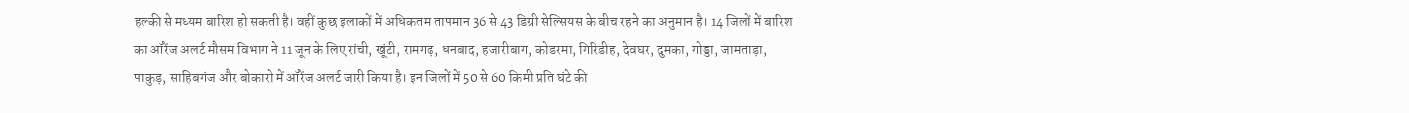हल्की से मध्यम बारिश हो सकती है। वहीं कुछ इलाकों में अधिकतम तापमान 36 से 43 डिग्री सेल्सियस के बीच रहने का अनुमान है। 14 जिलों में बारिश का ऑरेंज अलर्ट मौसम विभाग ने 11 जून के लिए रांची, खूंटी, रामगढ़, धनबाद, हजारीबाग, कोडरमा, गिरिडीह, देवघर, दुमका, गोड्डा, जामताड़ा, पाकुड़, साहिबगंज और बोकारो में ऑरेंज अलर्ट जारी किया है। इन जिलों में 50 से 60 किमी प्रति घंटे की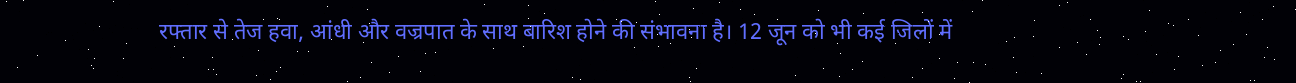रफ्तार से तेज हवा, आंधी और वज्रपात के साथ बारिश होने की संभावना है। 12 जून को भी कई जिलों में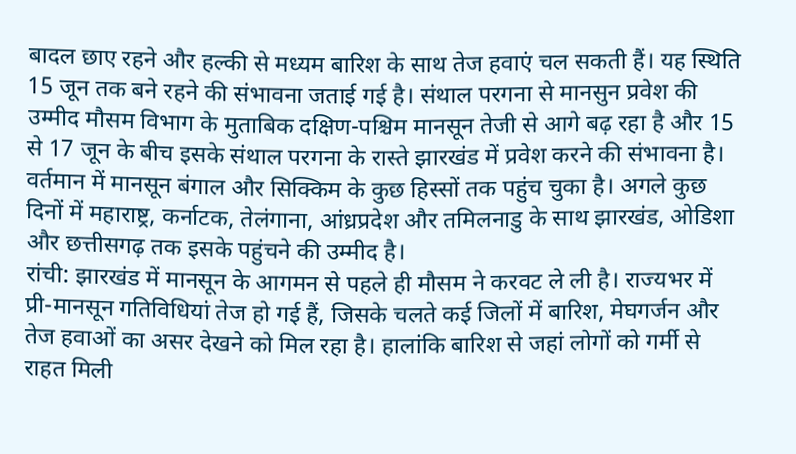बादल छाए रहने और हल्की से मध्यम बारिश के साथ तेज हवाएं चल सकती हैं। यह स्थिति 15 जून तक बने रहने की संभावना जताई गई है। संथाल परगना से मानसुन प्रवेश की उम्मीद मौसम विभाग के मुताबिक दक्षिण-पश्चिम मानसून तेजी से आगे बढ़ रहा है और 15 से 17 जून के बीच इसके संथाल परगना के रास्ते झारखंड में प्रवेश करने की संभावना है। वर्तमान में मानसून बंगाल और सिक्किम के कुछ हिस्सों तक पहुंच चुका है। अगले कुछ दिनों में महाराष्ट्र, कर्नाटक, तेलंगाना, आंध्रप्रदेश और तमिलनाडु के साथ झारखंड, ओडिशा और छत्तीसगढ़ तक इसके पहुंचने की उम्मीद है।
रांची: झारखंड में मानसून के आगमन से पहले ही मौसम ने करवट ले ली है। राज्यभर में प्री-मानसून गतिविधियां तेज हो गई हैं, जिसके चलते कई जिलों में बारिश, मेघगर्जन और तेज हवाओं का असर देखने को मिल रहा है। हालांकि बारिश से जहां लोगों को गर्मी से राहत मिली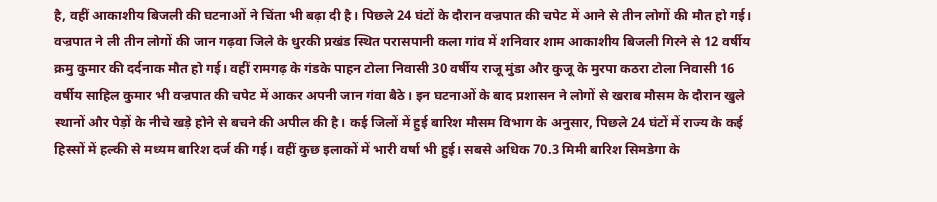है, वहीं आकाशीय बिजली की घटनाओं ने चिंता भी बढ़ा दी है। पिछले 24 घंटों के दौरान वज्रपात की चपेट में आने से तीन लोगों की मौत हो गई। वज्रपात ने ली तीन लोगों की जान गढ़वा जिले के धुरकी प्रखंड स्थित परासपानी कला गांव में शनिवार शाम आकाशीय बिजली गिरने से 12 वर्षीय क्रमु कुमार की दर्दनाक मौत हो गई। वहीं रामगढ़ के गंडके पाहन टोला निवासी 30 वर्षीय राजू मुंडा और कुजू के मुरपा कठरा टोला निवासी 16 वर्षीय साहिल कुमार भी वज्रपात की चपेट में आकर अपनी जान गंवा बैठे। इन घटनाओं के बाद प्रशासन ने लोगों से खराब मौसम के दौरान खुले स्थानों और पेड़ों के नीचे खड़े होने से बचने की अपील की है। कई जिलों में हुई बारिश मौसम विभाग के अनुसार, पिछले 24 घंटों में राज्य के कई हिस्सों में हल्की से मध्यम बारिश दर्ज की गई। वहीं कुछ इलाकों में भारी वर्षा भी हुई। सबसे अधिक 70.3 मिमी बारिश सिमडेगा के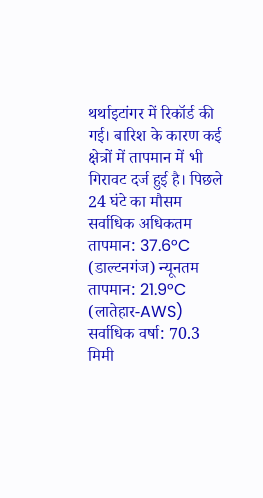थर्थाइटांगर में रिकॉर्ड की गई। बारिश के कारण कई क्षेत्रों में तापमान में भी गिरावट दर्ज हुई है। पिछले 24 घंटे का मौसम सर्वाधिक अधिकतम तापमान: 37.6°C (डाल्टनगंज) न्यूनतम तापमान: 21.9°C (लातेहार-AWS) सर्वाधिक वर्षा: 70.3 मिमी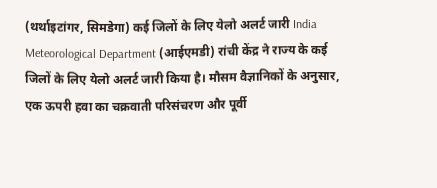(थर्थाइटांगर, सिमडेगा) कई जिलों के लिए येलो अलर्ट जारी India Meteorological Department (आईएमडी) रांची केंद्र ने राज्य के कई जिलों के लिए येलो अलर्ट जारी किया है। मौसम वैज्ञानिकों के अनुसार, एक ऊपरी हवा का चक्रवाती परिसंचरण और पूर्वी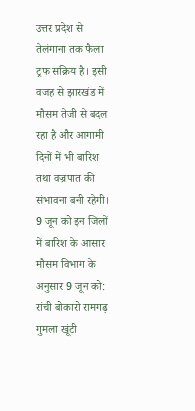उत्तर प्रदेश से तेलंगाना तक फैला ट्रफ सक्रिय है। इसी वजह से झारखंड में मौसम तेजी से बदल रहा है और आगामी दिनों में भी बारिश तथा वज्रपात की संभावना बनी रहेगी। 9 जून को इन जिलों में बारिश के आसार मौसम विभाग के अनुसार 9 जून को: रांची बोकारो रामगढ़ गुमला खूंटी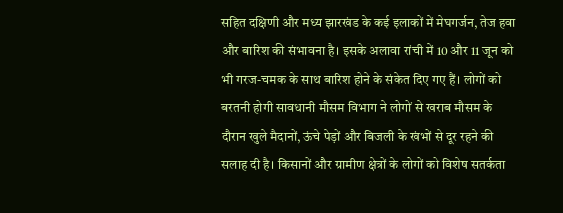सहित दक्षिणी और मध्य झारखंड के कई इलाकों में मेघगर्जन, तेज हवा और बारिश की संभावना है। इसके अलावा रांची में 10 और 11 जून को भी गरज-चमक के साथ बारिश होने के संकेत दिए गए हैं। लोगों को बरतनी होगी सावधानी मौसम विभाग ने लोगों से खराब मौसम के दौरान खुले मैदानों, ऊंचे पेड़ों और बिजली के खंभों से दूर रहने की सलाह दी है। किसानों और ग्रामीण क्षेत्रों के लोगों को विशेष सतर्कता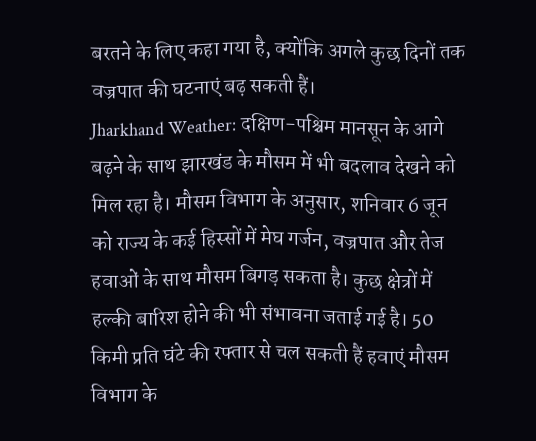बरतने के लिए कहा गया है, क्योंकि अगले कुछ दिनों तक वज्रपात की घटनाएं बढ़ सकती हैं।
Jharkhand Weather: दक्षिण-पश्चिम मानसून के आगे बढ़ने के साथ झारखंड के मौसम में भी बदलाव देखने को मिल रहा है। मौसम विभाग के अनुसार, शनिवार 6 जून को राज्य के कई हिस्सों में मेघ गर्जन, वज्रपात और तेज हवाओं के साथ मौसम बिगड़ सकता है। कुछ क्षेत्रों में हल्की बारिश होने की भी संभावना जताई गई है। 50 किमी प्रति घंटे की रफ्तार से चल सकती हैं हवाएं मौसम विभाग के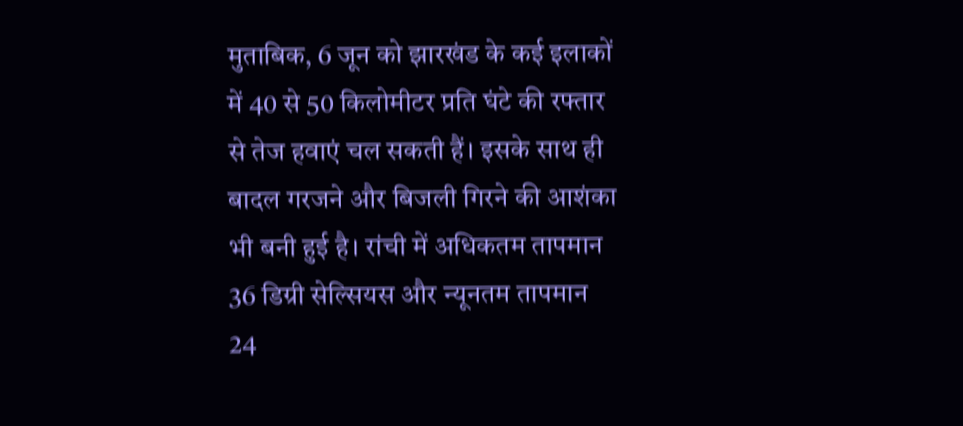मुताबिक, 6 जून को झारखंड के कई इलाकों में 40 से 50 किलोमीटर प्रति घंटे की रफ्तार से तेज हवाएं चल सकती हैं। इसके साथ ही बादल गरजने और बिजली गिरने की आशंका भी बनी हुई है। रांची में अधिकतम तापमान 36 डिग्री सेल्सियस और न्यूनतम तापमान 24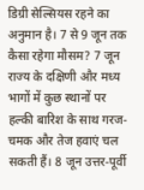डिग्री सेल्सियस रहने का अनुमान है। 7 से 9 जून तक कैसा रहेगा मौसम? 7 जून राज्य के दक्षिणी और मध्य भागों में कुछ स्थानों पर हल्की बारिश के साथ गरज-चमक और तेज हवाएं चल सकती हैं। 8 जून उत्तर-पूर्वी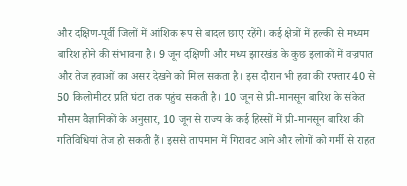और दक्षिण-पूर्वी जिलों में आंशिक रूप से बादल छाए रहेंगे। कई क्षेत्रों में हल्की से मध्यम बारिश होने की संभावना है। 9 जून दक्षिणी और मध्य झारखंड के कुछ इलाकों में वज्रपात और तेज हवाओं का असर देखने को मिल सकता है। इस दौरान भी हवा की रफ्तार 40 से 50 किलोमीटर प्रति घंटा तक पहुंच सकती है। 10 जून से प्री-मानसून बारिश के संकेत मौसम वैज्ञानिकों के अनुसार, 10 जून से राज्य के कई हिस्सों में प्री-मानसून बारिश की गतिविधियां तेज हो सकती हैं। इससे तापमान में गिरावट आने और लोगों को गर्मी से राहत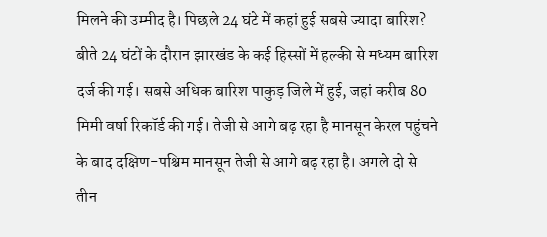मिलने की उम्मीद है। पिछले 24 घंटे में कहां हुई सबसे ज्यादा बारिश? बीते 24 घंटों के दौरान झारखंड के कई हिस्सों में हल्की से मध्यम बारिश दर्ज की गई। सबसे अधिक बारिश पाकुड़ जिले में हुई, जहां करीब 80 मिमी वर्षा रिकॉर्ड की गई। तेजी से आगे बढ़ रहा है मानसून केरल पहुंचने के बाद दक्षिण-पश्चिम मानसून तेजी से आगे बढ़ रहा है। अगले दो से तीन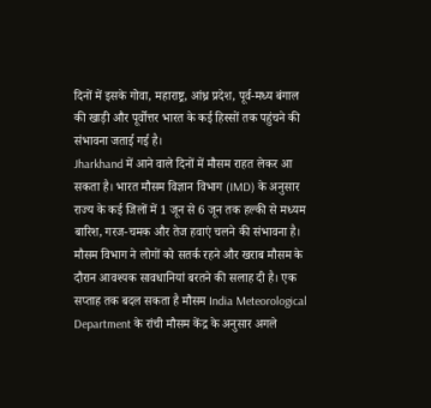दिनों में इसके गोवा, महाराष्ट्र, आंध्र प्रदेश, पूर्व-मध्य बंगाल की खाड़ी और पूर्वोत्तर भारत के कई हिस्सों तक पहुंचने की संभावना जताई गई है।
Jharkhand में आने वाले दिनों में मौसम राहत लेकर आ सकता है। भारत मौसम विज्ञान विभाग (IMD) के अनुसार राज्य के कई जिलों में 1 जून से 6 जून तक हल्की से मध्यम बारिश, गरज-चमक और तेज हवाएं चलने की संभावना है। मौसम विभाग ने लोगों को सतर्क रहने और खराब मौसम के दौरान आवश्यक सावधानियां बरतने की सलाह दी है। एक सप्ताह तक बदल सकता है मौसम India Meteorological Department के रांची मौसम केंद्र के अनुसार अगले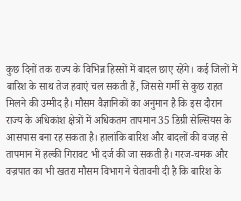कुछ दिनों तक राज्य के विभिन्न हिस्सों में बादल छाए रहेंगे। कई जिलों में बारिश के साथ तेज हवाएं चल सकती हैं, जिससे गर्मी से कुछ राहत मिलने की उम्मीद है। मौसम वैज्ञानिकों का अनुमान है कि इस दौरान राज्य के अधिकांश क्षेत्रों में अधिकतम तापमान 35 डिग्री सेल्सियस के आसपास बना रह सकता है। हालांकि बारिश और बादलों की वजह से तापमान में हल्की गिरावट भी दर्ज की जा सकती है। गरज-चमक और वज्रपात का भी खतरा मौसम विभाग ने चेतावनी दी है कि बारिश के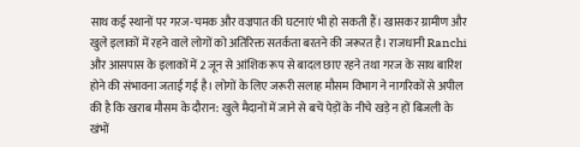साथ कई स्थानों पर गरज-चमक और वज्रपात की घटनाएं भी हो सकती हैं। खासकर ग्रामीण और खुले इलाकों में रहने वाले लोगों को अतिरिक्त सतर्कता बरतने की जरूरत है। राजधानी Ranchi और आसपास के इलाकों में 2 जून से आंशिक रूप से बादल छाए रहने तथा गरज के साथ बारिश होने की संभावना जताई गई है। लोगों के लिए जरूरी सलाह मौसम विभाग ने नागरिकों से अपील की है कि खराब मौसम के दौरान: खुले मैदानों में जाने से बचें पेड़ों के नीचे खड़े न हों बिजली के खंभों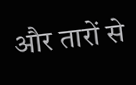और तारों से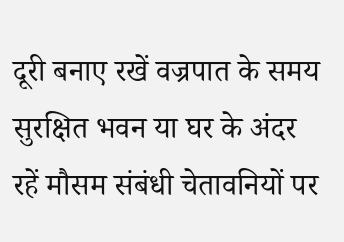दूरी बनाए रखें वज्रपात के समय सुरक्षित भवन या घर के अंदर रहें मौसम संबंधी चेतावनियों पर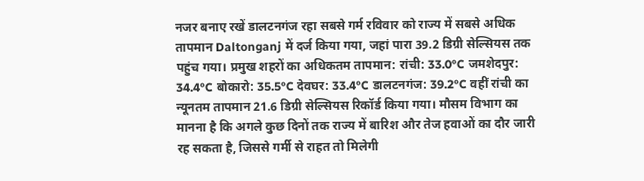नजर बनाए रखें डालटनगंज रहा सबसे गर्म रविवार को राज्य में सबसे अधिक तापमान Daltonganj में दर्ज किया गया, जहां पारा 39.2 डिग्री सेल्सियस तक पहुंच गया। प्रमुख शहरों का अधिकतम तापमान: रांची: 33.0°C जमशेदपुर: 34.4°C बोकारो: 35.5°C देवघर: 33.4°C डालटनगंज: 39.2°C वहीं रांची का न्यूनतम तापमान 21.6 डिग्री सेल्सियस रिकॉर्ड किया गया। मौसम विभाग का मानना है कि अगले कुछ दिनों तक राज्य में बारिश और तेज हवाओं का दौर जारी रह सकता है, जिससे गर्मी से राहत तो मिलेगी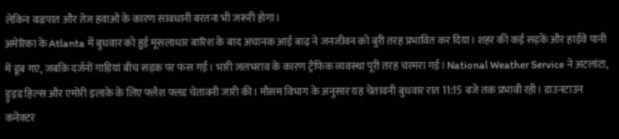लेकिन वज्रपात और तेज हवाओं के कारण सावधानी बरतना भी जरूरी होगा।
अमेरिका के Atlanta में बुधवार को हुई मूसलाधार बारिश के बाद अचानक आई बाढ़ ने जनजीवन को बुरी तरह प्रभावित कर दिया। शहर की कई सड़कें और हाईवे पानी में डूब गए, जबकि दर्जनों गाड़ियां बीच सड़क पर फंस गईं। भारी जलभराव के कारण ट्रैफिक व्यवस्था पूरी तरह चरमरा गई। National Weather Service ने अटलांटा, ड्रुइड हिल्स और एमोरी इलाके के लिए फ्लैश फ्लड चेतावनी जारी की। मौसम विभाग के अनुसार यह चेतावनी बुधवार रात 11:15 बजे तक प्रभावी रही। डाउनटाउन कनेक्टर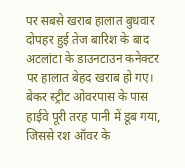पर सबसे खराब हालात बुधवार दोपहर हुई तेज बारिश के बाद अटलांटा के डाउनटाउन कनेक्टर पर हालात बेहद खराब हो गए। बेकर स्ट्रीट ओवरपास के पास हाईवे पूरी तरह पानी में डूब गया, जिससे रश ऑवर के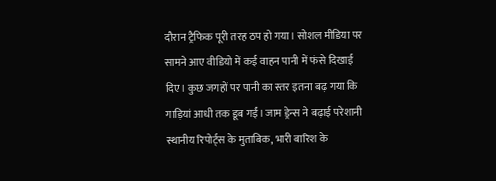दौरान ट्रैफिक पूरी तरह ठप हो गया। सोशल मीडिया पर सामने आए वीडियो में कई वाहन पानी में फंसे दिखाई दिए। कुछ जगहों पर पानी का स्तर इतना बढ़ गया कि गाड़ियां आधी तक डूब गईं। जाम ड्रेन्स ने बढ़ाई परेशानी स्थानीय रिपोर्ट्स के मुताबिक, भारी बारिश के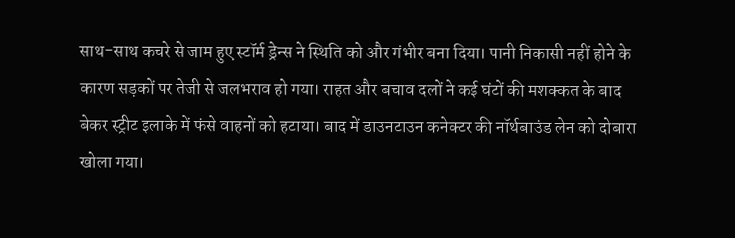साथ-साथ कचरे से जाम हुए स्टॉर्म ड्रेन्स ने स्थिति को और गंभीर बना दिया। पानी निकासी नहीं होने के कारण सड़कों पर तेजी से जलभराव हो गया। राहत और बचाव दलों ने कई घंटों की मशक्कत के बाद बेकर स्ट्रीट इलाके में फंसे वाहनों को हटाया। बाद में डाउनटाउन कनेक्टर की नॉर्थबाउंड लेन को दोबारा खोला गया।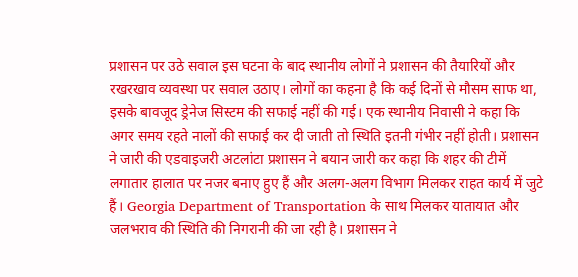प्रशासन पर उठे सवाल इस घटना के बाद स्थानीय लोगों ने प्रशासन की तैयारियों और रखरखाव व्यवस्था पर सवाल उठाए। लोगों का कहना है कि कई दिनों से मौसम साफ था, इसके बावजूद ड्रेनेज सिस्टम की सफाई नहीं की गई। एक स्थानीय निवासी ने कहा कि अगर समय रहते नालों की सफाई कर दी जाती तो स्थिति इतनी गंभीर नहीं होती। प्रशासन ने जारी की एडवाइजरी अटलांटा प्रशासन ने बयान जारी कर कहा कि शहर की टीमें लगातार हालात पर नजर बनाए हुए हैं और अलग-अलग विभाग मिलकर राहत कार्य में जुटे हैं। Georgia Department of Transportation के साथ मिलकर यातायात और जलभराव की स्थिति की निगरानी की जा रही है। प्रशासन ने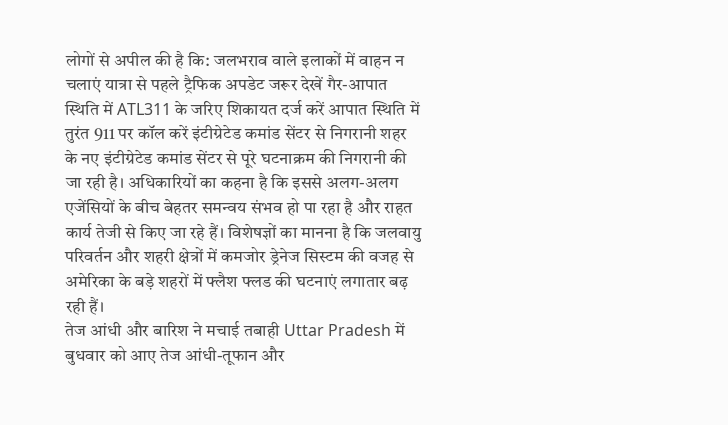लोगों से अपील की है कि: जलभराव वाले इलाकों में वाहन न चलाएं यात्रा से पहले ट्रैफिक अपडेट जरूर देखें गैर-आपात स्थिति में ATL311 के जरिए शिकायत दर्ज करें आपात स्थिति में तुरंत 911 पर कॉल करें इंटीग्रेटेड कमांड सेंटर से निगरानी शहर के नए इंटीग्रेटेड कमांड सेंटर से पूरे घटनाक्रम की निगरानी की जा रही है। अधिकारियों का कहना है कि इससे अलग-अलग एजेंसियों के बीच बेहतर समन्वय संभव हो पा रहा है और राहत कार्य तेजी से किए जा रहे हैं। विशेषज्ञों का मानना है कि जलवायु परिवर्तन और शहरी क्षेत्रों में कमजोर ड्रेनेज सिस्टम की वजह से अमेरिका के बड़े शहरों में फ्लैश फ्लड की घटनाएं लगातार बढ़ रही हैं।
तेज आंधी और बारिश ने मचाई तबाही Uttar Pradesh में बुधवार को आए तेज आंधी-तूफान और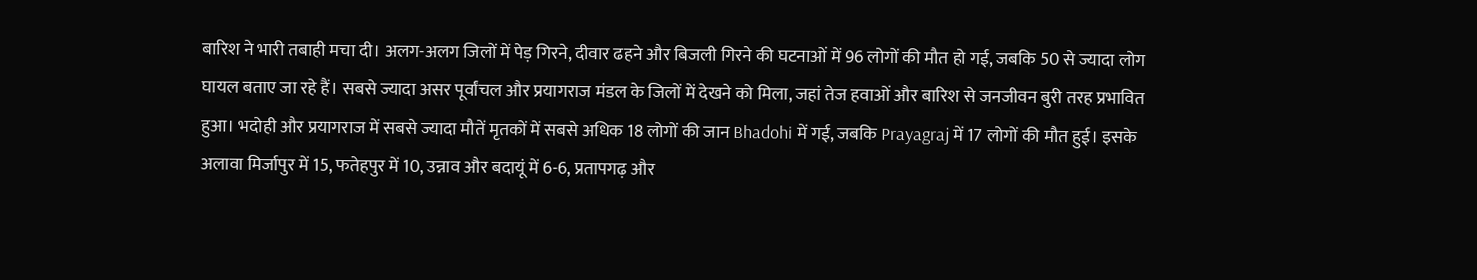बारिश ने भारी तबाही मचा दी। अलग-अलग जिलों में पेड़ गिरने, दीवार ढहने और बिजली गिरने की घटनाओं में 96 लोगों की मौत हो गई, जबकि 50 से ज्यादा लोग घायल बताए जा रहे हैं। सबसे ज्यादा असर पूर्वांचल और प्रयागराज मंडल के जिलों में देखने को मिला, जहां तेज हवाओं और बारिश से जनजीवन बुरी तरह प्रभावित हुआ। भदोही और प्रयागराज में सबसे ज्यादा मौतें मृतकों में सबसे अधिक 18 लोगों की जान Bhadohi में गई, जबकि Prayagraj में 17 लोगों की मौत हुई। इसके अलावा मिर्जापुर में 15, फतेहपुर में 10, उन्नाव और बदायूं में 6-6, प्रतापगढ़ और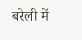बरेली में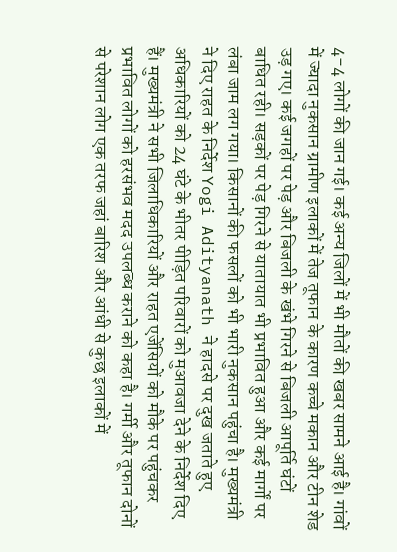4-4 लोगों की जान गई। कई अन्य जिलों में भी मौतों की खबर सामने आई है। गांवों में ज्यादा नुकसान ग्रामीण इलाकों में तेज तूफान के कारण कच्चे मकान और टीन शेड उड़ गए। कई जगहों पर पेड़ और बिजली के खंभे गिरने से बिजली आपूर्ति घंटों बाधित रही। सड़कों पर पेड़ गिरने से यातायात भी प्रभावित हुआ और कई मार्गों पर लंबा जाम लग गया। किसानों की फसलों को भी भारी नुकसान पहुंचा है। मुख्यमंत्री ने दिए राहत के निर्देश Yogi Adityanath ने हादसे पर दुख जताते हुए अधिकारियों को 24 घंटे के भीतर पीड़ित परिवारों को मुआवजा देने के निर्देश दिए हैं। मुख्यमंत्री ने सभी जिलाधिकारियों और राहत एजेंसियों को मौके पर पहुंचकर प्रभावित लोगों को हरसंभव मदद उपलब्ध कराने को कहा है। गर्मी और तूफान दोनों से परेशान लोग एक तरफ जहां बारिश और आंधी से कुछ इलाकों में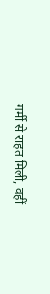गर्मी से राहत मिली, वहीं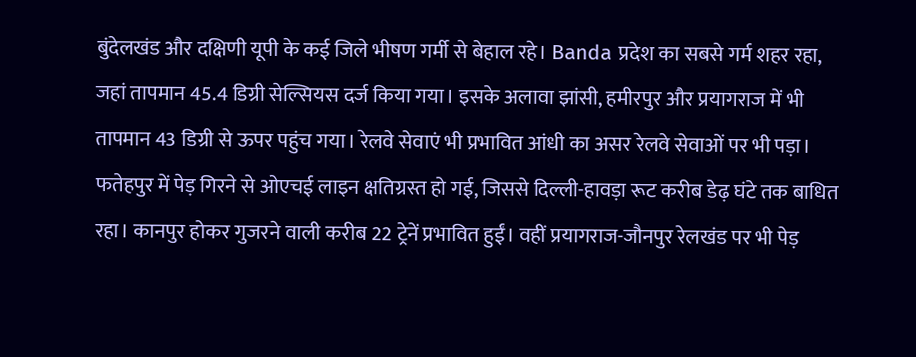बुंदेलखंड और दक्षिणी यूपी के कई जिले भीषण गर्मी से बेहाल रहे। Banda प्रदेश का सबसे गर्म शहर रहा, जहां तापमान 45.4 डिग्री सेल्सियस दर्ज किया गया। इसके अलावा झांसी, हमीरपुर और प्रयागराज में भी तापमान 43 डिग्री से ऊपर पहुंच गया। रेलवे सेवाएं भी प्रभावित आंधी का असर रेलवे सेवाओं पर भी पड़ा। फतेहपुर में पेड़ गिरने से ओएचई लाइन क्षतिग्रस्त हो गई, जिससे दिल्ली-हावड़ा रूट करीब डेढ़ घंटे तक बाधित रहा। कानपुर होकर गुजरने वाली करीब 22 ट्रेनें प्रभावित हुईं। वहीं प्रयागराज-जौनपुर रेलखंड पर भी पेड़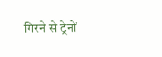गिरने से ट्रेनों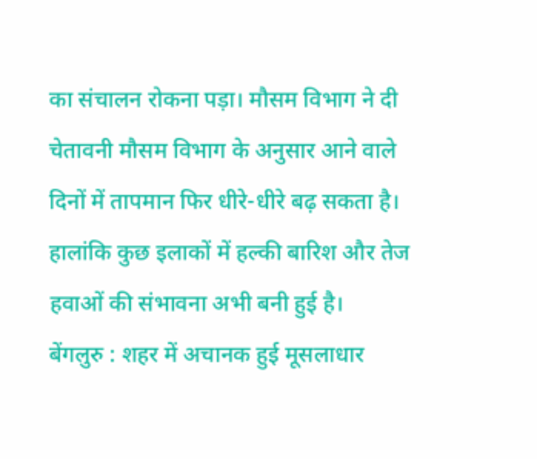का संचालन रोकना पड़ा। मौसम विभाग ने दी चेतावनी मौसम विभाग के अनुसार आने वाले दिनों में तापमान फिर धीरे-धीरे बढ़ सकता है। हालांकि कुछ इलाकों में हल्की बारिश और तेज हवाओं की संभावना अभी बनी हुई है।
बेंगलुरु : शहर में अचानक हुई मूसलाधार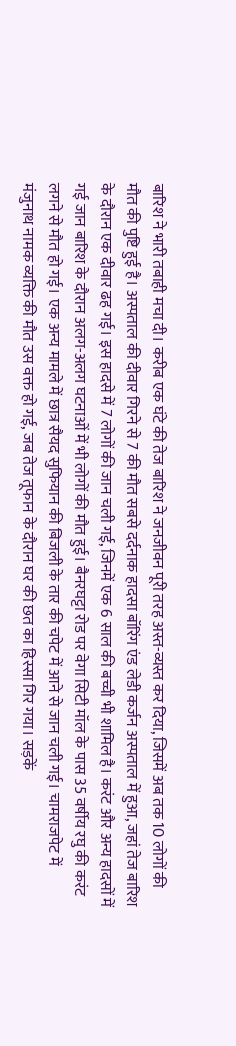बारिश ने भारी तबाही मचा दी। करीब एक घंटे की तेज बारिश ने जनजीवन पूरी तरह अस्त-व्यस्त कर दिया, जिसमें अब तक 10 लोगों की मौत की पुष्टि हुई है। अस्पताल की दीवार गिरने से 7 की मौत सबसे दर्दनाक हादसा बॉरिंग एंड लेडी कर्जन अस्पताल में हुआ, जहां तेज बारिश के दौरान एक दीवार ढह गई। इस हादसे में 7 लोगों की जान चली गई, जिनमें एक 6 साल की बच्ची भी शामिल है। करंट और अन्य हादसों में गई जान बारिश के दौरान अलग-अलग घटनाओं में भी लोगों की मौत हुई। बैनरघट्टा रोड पर वेगा सिटी मॉल के पास 35 वर्षीय रघु की करंट लगने से मौत हो गई। एक अन्य मामले में छात्र सैयद सुफियान की बिजली के तार की चपेट में आने से जान चली गई। चामराजपेट में मंजुनाथ नामक व्यक्ति की मौत उस वक्त हो गई, जब तेज तूफान के दौरान घर की छत का हिस्सा गिर गया। सड़कें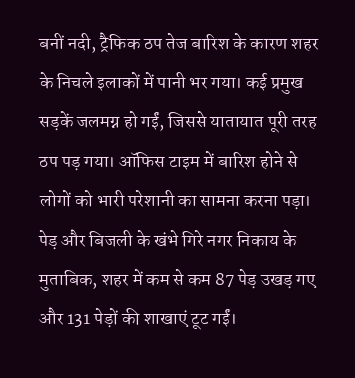बनीं नदी, ट्रैफिक ठप तेज बारिश के कारण शहर के निचले इलाकों में पानी भर गया। कई प्रमुख सड़कें जलमग्न हो गईं, जिससे यातायात पूरी तरह ठप पड़ गया। ऑफिस टाइम में बारिश होने से लोगों को भारी परेशानी का सामना करना पड़ा। पेड़ और बिजली के खंभे गिरे नगर निकाय के मुताबिक, शहर में कम से कम 87 पेड़ उखड़ गए और 131 पेड़ों की शाखाएं टूट गईं।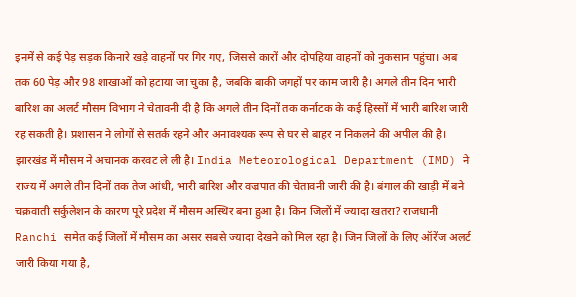इनमें से कई पेड़ सड़क किनारे खड़े वाहनों पर गिर गए, जिससे कारों और दोपहिया वाहनों को नुकसान पहुंचा। अब तक 60 पेड़ और 98 शाखाओं को हटाया जा चुका है, जबकि बाकी जगहों पर काम जारी है। अगले तीन दिन भारी बारिश का अलर्ट मौसम विभाग ने चेतावनी दी है कि अगले तीन दिनों तक कर्नाटक के कई हिस्सों में भारी बारिश जारी रह सकती है। प्रशासन ने लोगों से सतर्क रहने और अनावश्यक रूप से घर से बाहर न निकलने की अपील की है।
झारखंड में मौसम ने अचानक करवट ले ली है। India Meteorological Department (IMD) ने राज्य में अगले तीन दिनों तक तेज आंधी, भारी बारिश और वज्रपात की चेतावनी जारी की है। बंगाल की खाड़ी में बने चक्रवाती सर्कुलेशन के कारण पूरे प्रदेश में मौसम अस्थिर बना हुआ है। किन जिलों में ज्यादा खतरा? राजधानी Ranchi समेत कई जिलों में मौसम का असर सबसे ज्यादा देखने को मिल रहा है। जिन जिलों के लिए ऑरेंज अलर्ट जारी किया गया है,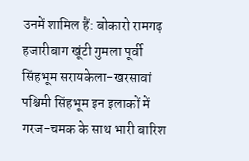उनमें शामिल हैं: बोकारो रामगढ़ हजारीबाग खूंटी गुमला पूर्वी सिंहभूम सरायकेला-खरसावां पश्चिमी सिंहभूम इन इलाकों में गरज-चमक के साथ भारी बारिश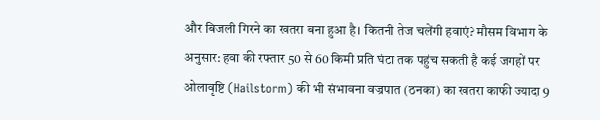और बिजली गिरने का खतरा बना हुआ है। कितनी तेज चलेंगी हवाएं? मौसम विभाग के अनुसार: हवा की रफ्तार 50 से 60 किमी प्रति घंटा तक पहुंच सकती है कई जगहों पर ओलावृष्टि (Hailstorm) की भी संभावना वज्रपात (ठनका) का खतरा काफी ज्यादा 9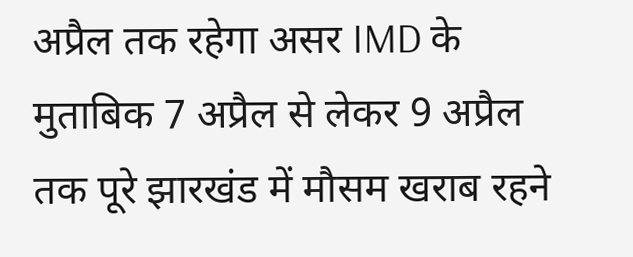अप्रैल तक रहेगा असर IMD के मुताबिक 7 अप्रैल से लेकर 9 अप्रैल तक पूरे झारखंड में मौसम खराब रहने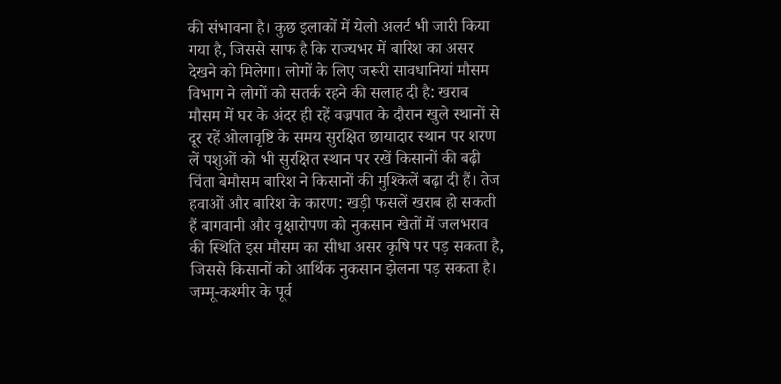की संभावना है। कुछ इलाकों में येलो अलर्ट भी जारी किया गया है, जिससे साफ है कि राज्यभर में बारिश का असर देखने को मिलेगा। लोगों के लिए जरूरी सावधानियां मौसम विभाग ने लोगों को सतर्क रहने की सलाह दी है: खराब मौसम में घर के अंदर ही रहें वज्रपात के दौरान खुले स्थानों से दूर रहें ओलावृष्टि के समय सुरक्षित छायादार स्थान पर शरण लें पशुओं को भी सुरक्षित स्थान पर रखें किसानों की बढ़ी चिंता बेमौसम बारिश ने किसानों की मुश्किलें बढ़ा दी हैं। तेज हवाओं और बारिश के कारण: खड़ी फसलें खराब हो सकती हैं बागवानी और वृक्षारोपण को नुकसान खेतों में जलभराव की स्थिति इस मौसम का सीधा असर कृषि पर पड़ सकता है, जिससे किसानों को आर्थिक नुकसान झेलना पड़ सकता है।
जम्मू-कश्मीर के पूर्व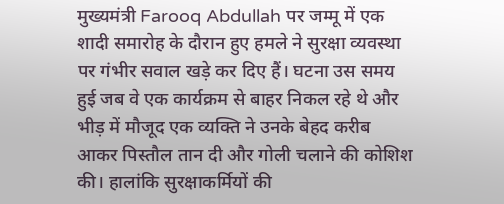मुख्यमंत्री Farooq Abdullah पर जम्मू में एक शादी समारोह के दौरान हुए हमले ने सुरक्षा व्यवस्था पर गंभीर सवाल खड़े कर दिए हैं। घटना उस समय हुई जब वे एक कार्यक्रम से बाहर निकल रहे थे और भीड़ में मौजूद एक व्यक्ति ने उनके बेहद करीब आकर पिस्तौल तान दी और गोली चलाने की कोशिश की। हालांकि सुरक्षाकर्मियों की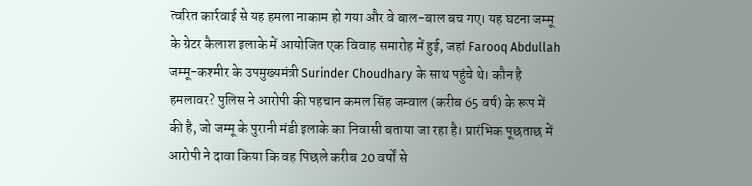त्वरित कार्रवाई से यह हमला नाकाम हो गया और वे बाल-बाल बच गए। यह घटना जम्मू के ग्रेटर कैलाश इलाके में आयोजित एक विवाह समारोह में हुई, जहां Farooq Abdullah जम्मू-कश्मीर के उपमुख्यमंत्री Surinder Choudhary के साथ पहुंचे थे। कौन है हमलावर? पुलिस ने आरोपी की पहचान कमल सिंह जम्वाल (करीब 65 वर्ष) के रूप में की है, जो जम्मू के पुरानी मंडी इलाके का निवासी बताया जा रहा है। प्रारंभिक पूछताछ में आरोपी ने दावा किया कि वह पिछले करीब 20 वर्षों से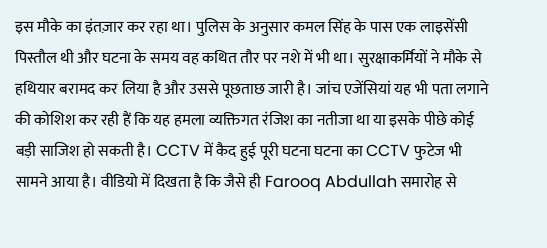इस मौके का इंतज़ार कर रहा था। पुलिस के अनुसार कमल सिंह के पास एक लाइसेंसी पिस्तौल थी और घटना के समय वह कथित तौर पर नशे में भी था। सुरक्षाकर्मियों ने मौके से हथियार बरामद कर लिया है और उससे पूछताछ जारी है। जांच एजेंसियां यह भी पता लगाने की कोशिश कर रही हैं कि यह हमला व्यक्तिगत रंजिश का नतीजा था या इसके पीछे कोई बड़ी साजिश हो सकती है। CCTV में कैद हुई पूरी घटना घटना का CCTV फुटेज भी सामने आया है। वीडियो में दिखता है कि जैसे ही Farooq Abdullah समारोह से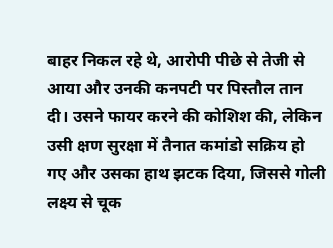बाहर निकल रहे थे, आरोपी पीछे से तेजी से आया और उनकी कनपटी पर पिस्तौल तान दी। उसने फायर करने की कोशिश की, लेकिन उसी क्षण सुरक्षा में तैनात कमांडो सक्रिय हो गए और उसका हाथ झटक दिया, जिससे गोली लक्ष्य से चूक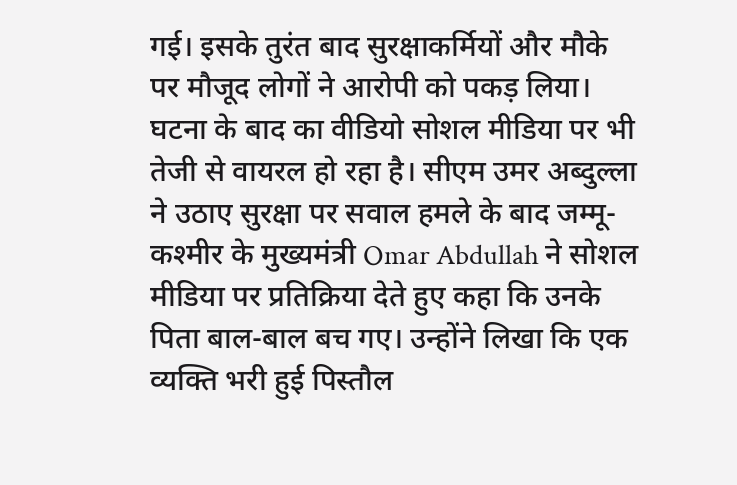गई। इसके तुरंत बाद सुरक्षाकर्मियों और मौके पर मौजूद लोगों ने आरोपी को पकड़ लिया। घटना के बाद का वीडियो सोशल मीडिया पर भी तेजी से वायरल हो रहा है। सीएम उमर अब्दुल्ला ने उठाए सुरक्षा पर सवाल हमले के बाद जम्मू-कश्मीर के मुख्यमंत्री Omar Abdullah ने सोशल मीडिया पर प्रतिक्रिया देते हुए कहा कि उनके पिता बाल-बाल बच गए। उन्होंने लिखा कि एक व्यक्ति भरी हुई पिस्तौल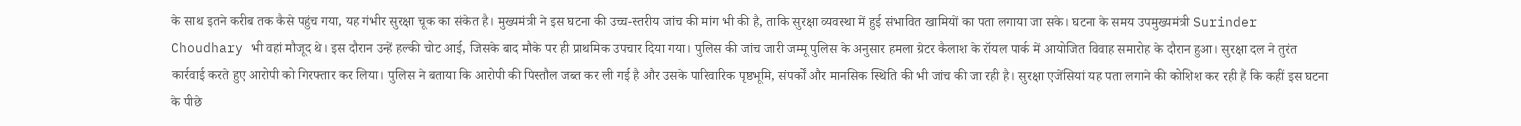के साथ इतने करीब तक कैसे पहुंच गया, यह गंभीर सुरक्षा चूक का संकेत है। मुख्यमंत्री ने इस घटना की उच्च-स्तरीय जांच की मांग भी की है, ताकि सुरक्षा व्यवस्था में हुई संभावित खामियों का पता लगाया जा सके। घटना के समय उपमुख्यमंत्री Surinder Choudhary भी वहां मौजूद थे। इस दौरान उन्हें हल्की चोट आई, जिसके बाद मौके पर ही प्राथमिक उपचार दिया गया। पुलिस की जांच जारी जम्मू पुलिस के अनुसार हमला ग्रेटर कैलाश के रॉयल पार्क में आयोजित विवाह समारोह के दौरान हुआ। सुरक्षा दल ने तुरंत कार्रवाई करते हुए आरोपी को गिरफ्तार कर लिया। पुलिस ने बताया कि आरोपी की पिस्तौल जब्त कर ली गई है और उसके पारिवारिक पृष्ठभूमि, संपर्कों और मानसिक स्थिति की भी जांच की जा रही है। सुरक्षा एजेंसियां यह पता लगाने की कोशिश कर रही हैं कि कहीं इस घटना के पीछे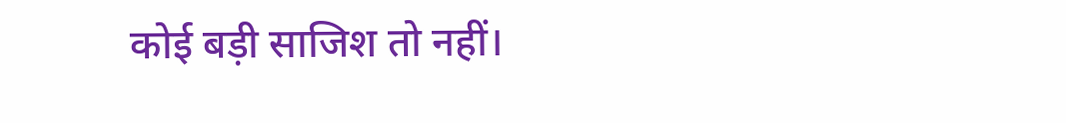कोई बड़ी साजिश तो नहीं।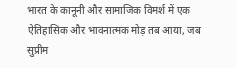भारत के कानूनी और सामाजिक विमर्श में एक ऐतिहासिक और भावनात्मक मोड़ तब आया, जब सुप्रीम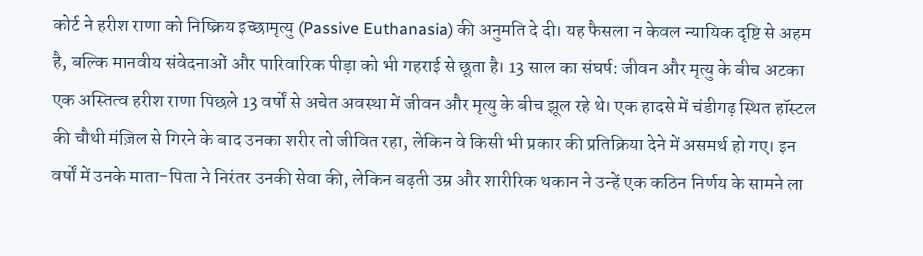कोर्ट ने हरीश राणा को निष्क्रिय इच्छामृत्यु (Passive Euthanasia) की अनुमति दे दी। यह फैसला न केवल न्यायिक दृष्टि से अहम है, बल्कि मानवीय संवेदनाओं और पारिवारिक पीड़ा को भी गहराई से छूता है। 13 साल का संघर्ष: जीवन और मृत्यु के बीच अटका एक अस्तित्व हरीश राणा पिछले 13 वर्षों से अचेत अवस्था में जीवन और मृत्यु के बीच झूल रहे थे। एक हादसे में चंडीगढ़ स्थित हॉस्टल की चौथी मंज़िल से गिरने के बाद उनका शरीर तो जीवित रहा, लेकिन वे किसी भी प्रकार की प्रतिक्रिया देने में असमर्थ हो गए। इन वर्षों में उनके माता-पिता ने निरंतर उनकी सेवा की, लेकिन बढ़ती उम्र और शारीरिक थकान ने उन्हें एक कठिन निर्णय के सामने ला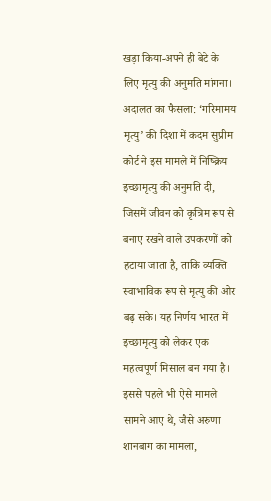खड़ा किया-अपने ही बेटे के लिए मृत्यु की अनुमति मांगना। अदालत का फैसला: ‘गरिमामय मृत्यु’ की दिशा में कदम सुप्रीम कोर्ट ने इस मामले में निष्क्रिय इच्छामृत्यु की अनुमति दी, जिसमें जीवन को कृत्रिम रूप से बनाए रखने वाले उपकरणों को हटाया जाता है, ताकि व्यक्ति स्वाभाविक रूप से मृत्यु की ओर बढ़ सके। यह निर्णय भारत में इच्छामृत्यु को लेकर एक महत्वपूर्ण मिसाल बन गया है। इससे पहले भी ऐसे मामले सामने आए थे, जैसे अरुणा शानबाग का मामला,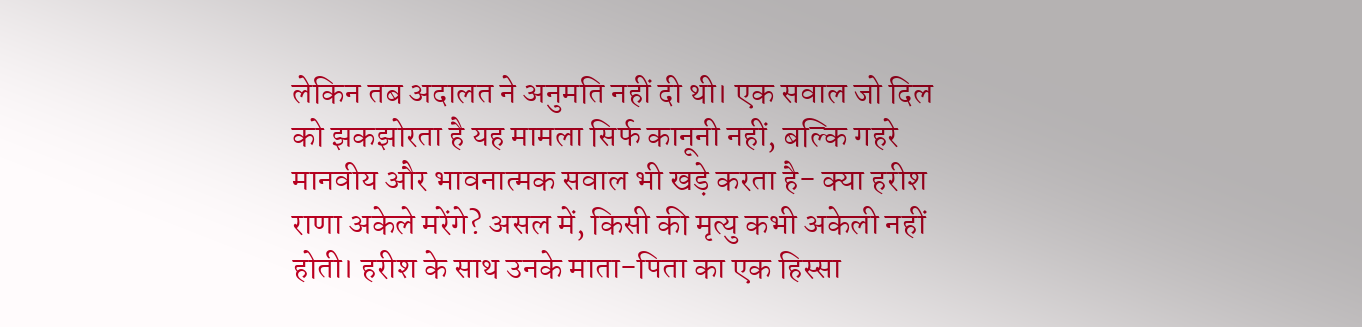लेकिन तब अदालत ने अनुमति नहीं दी थी। एक सवाल जो दिल को झकझोरता है यह मामला सिर्फ कानूनी नहीं, बल्कि गहरे मानवीय और भावनात्मक सवाल भी खड़े करता है- क्या हरीश राणा अकेले मरेंगे? असल में, किसी की मृत्यु कभी अकेली नहीं होती। हरीश के साथ उनके माता-पिता का एक हिस्सा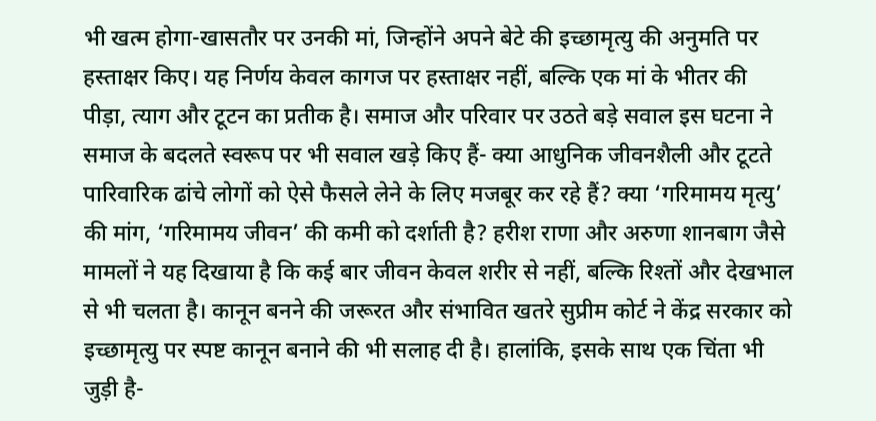भी खत्म होगा-खासतौर पर उनकी मां, जिन्होंने अपने बेटे की इच्छामृत्यु की अनुमति पर हस्ताक्षर किए। यह निर्णय केवल कागज पर हस्ताक्षर नहीं, बल्कि एक मां के भीतर की पीड़ा, त्याग और टूटन का प्रतीक है। समाज और परिवार पर उठते बड़े सवाल इस घटना ने समाज के बदलते स्वरूप पर भी सवाल खड़े किए हैं- क्या आधुनिक जीवनशैली और टूटते पारिवारिक ढांचे लोगों को ऐसे फैसले लेने के लिए मजबूर कर रहे हैं? क्या ‘गरिमामय मृत्यु’ की मांग, ‘गरिमामय जीवन’ की कमी को दर्शाती है? हरीश राणा और अरुणा शानबाग जैसे मामलों ने यह दिखाया है कि कई बार जीवन केवल शरीर से नहीं, बल्कि रिश्तों और देखभाल से भी चलता है। कानून बनने की जरूरत और संभावित खतरे सुप्रीम कोर्ट ने केंद्र सरकार को इच्छामृत्यु पर स्पष्ट कानून बनाने की भी सलाह दी है। हालांकि, इसके साथ एक चिंता भी जुड़ी है-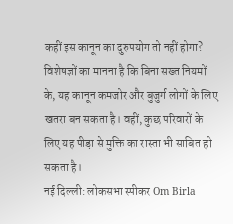कहीं इस कानून का दुरुपयोग तो नहीं होगा? विशेषज्ञों का मानना है कि बिना सख्त नियमों के, यह कानून कमजोर और बुजुर्ग लोगों के लिए खतरा बन सकता है। वहीं, कुछ परिवारों के लिए यह पीड़ा से मुक्ति का रास्ता भी साबित हो सकता है।
नई दिल्ली: लोकसभा स्पीकर Om Birla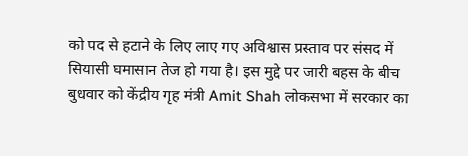को पद से हटाने के लिए लाए गए अविश्वास प्रस्ताव पर संसद में सियासी घमासान तेज हो गया है। इस मुद्दे पर जारी बहस के बीच बुधवार को केंद्रीय गृह मंत्री Amit Shah लोकसभा में सरकार का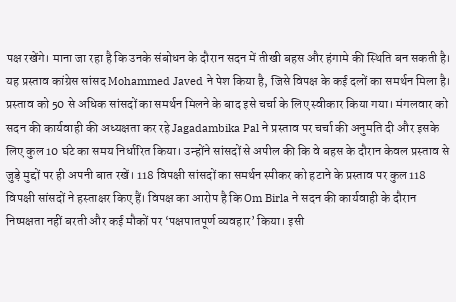पक्ष रखेंगे। माना जा रहा है कि उनके संबोधन के दौरान सदन में तीखी बहस और हंगामे की स्थिति बन सकती है। यह प्रस्ताव कांग्रेस सांसद Mohammed Javed ने पेश किया है, जिसे विपक्ष के कई दलों का समर्थन मिला है। प्रस्ताव को 50 से अधिक सांसदों का समर्थन मिलने के बाद इसे चर्चा के लिए स्वीकार किया गया। मंगलवार को सदन की कार्यवाही की अध्यक्षता कर रहे Jagadambika Pal ने प्रस्ताव पर चर्चा की अनुमति दी और इसके लिए कुल 10 घंटे का समय निर्धारित किया। उन्होंने सांसदों से अपील की कि वे बहस के दौरान केवल प्रस्ताव से जुड़े मुद्दों पर ही अपनी बात रखें। 118 विपक्षी सांसदों का समर्थन स्पीकर को हटाने के प्रस्ताव पर कुल 118 विपक्षी सांसदों ने हस्ताक्षर किए हैं। विपक्ष का आरोप है कि Om Birla ने सदन की कार्यवाही के दौरान निष्पक्षता नहीं बरती और कई मौकों पर ‘पक्षपातपूर्ण व्यवहार’ किया। इसी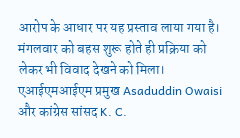आरोप के आधार पर यह प्रस्ताव लाया गया है। मंगलवार को बहस शुरू होते ही प्रक्रिया को लेकर भी विवाद देखने को मिला। एआईएमआईएम प्रमुख Asaduddin Owaisi और कांग्रेस सांसद K. C.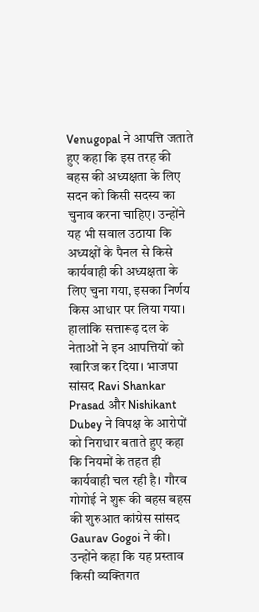Venugopal ने आपत्ति जताते हुए कहा कि इस तरह की बहस की अध्यक्षता के लिए सदन को किसी सदस्य का चुनाव करना चाहिए। उन्होंने यह भी सवाल उठाया कि अध्यक्षों के पैनल से किसे कार्यवाही की अध्यक्षता के लिए चुना गया, इसका निर्णय किस आधार पर लिया गया। हालांकि सत्तारूढ़ दल के नेताओं ने इन आपत्तियों को खारिज कर दिया। भाजपा सांसद Ravi Shankar Prasad और Nishikant Dubey ने विपक्ष के आरोपों को निराधार बताते हुए कहा कि नियमों के तहत ही कार्यवाही चल रही है। गौरव गोगोई ने शुरू की बहस बहस की शुरुआत कांग्रेस सांसद Gaurav Gogoi ने की। उन्होंने कहा कि यह प्रस्ताव किसी व्यक्तिगत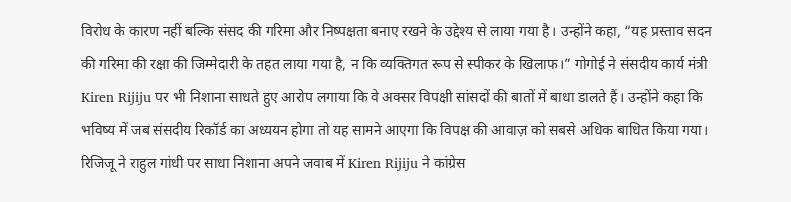विरोध के कारण नहीं बल्कि संसद की गरिमा और निष्पक्षता बनाए रखने के उद्देश्य से लाया गया है। उन्होंने कहा, “यह प्रस्ताव सदन की गरिमा की रक्षा की जिम्मेदारी के तहत लाया गया है, न कि व्यक्तिगत रूप से स्पीकर के खिलाफ।” गोगोई ने संसदीय कार्य मंत्री Kiren Rijiju पर भी निशाना साधते हुए आरोप लगाया कि वे अक्सर विपक्षी सांसदों की बातों में बाधा डालते हैं। उन्होंने कहा कि भविष्य में जब संसदीय रिकॉर्ड का अध्ययन होगा तो यह सामने आएगा कि विपक्ष की आवाज़ को सबसे अधिक बाधित किया गया। रिजिजू ने राहुल गांधी पर साधा निशाना अपने जवाब में Kiren Rijiju ने कांग्रेस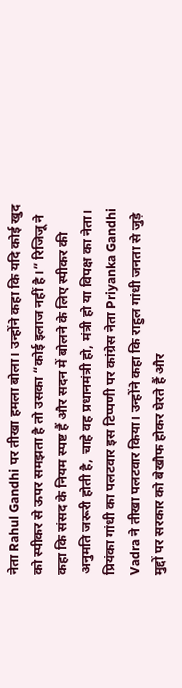नेता Rahul Gandhi पर तीखा हमला बोला। उन्होंने कहा कि यदि कोई खुद को स्पीकर से ऊपर समझता है तो उसका “कोई इलाज नहीं है।” रिजिजू ने कहा कि संसद के नियम स्पष्ट हैं और सदन में बोलने के लिए स्पीकर की अनुमति जरूरी होती है, चाहे वह प्रधानमंत्री हो, मंत्री हो या विपक्ष का नेता। प्रियंका गांधी का पलटवार इस टिप्पणी पर कांग्रेस नेता Priyanka Gandhi Vadra ने तीखा पलटवार किया। उन्होंने कहा कि राहुल गांधी जनता से जुड़े मुद्दों पर सरकार को बेखौफ होकर घेरते हैं और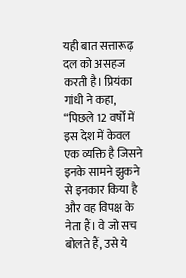यही बात सत्तारूढ़ दल को असहज करती है। प्रियंका गांधी ने कहा, “पिछले 12 वर्षों में इस देश में केवल एक व्यक्ति है जिसने इनके सामने झुकने से इनकार किया है और वह विपक्ष के नेता हैं। वे जो सच बोलते हैं, उसे ये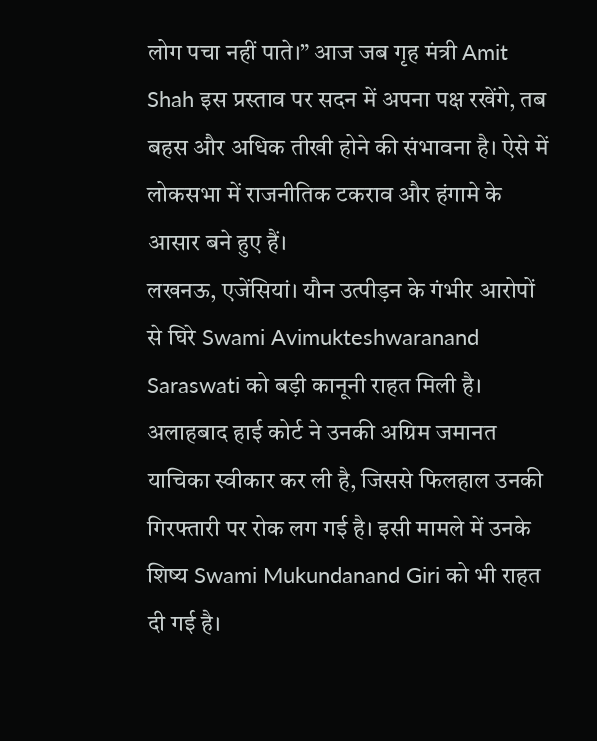लोग पचा नहीं पाते।” आज जब गृह मंत्री Amit Shah इस प्रस्ताव पर सदन में अपना पक्ष रखेंगे, तब बहस और अधिक तीखी होने की संभावना है। ऐसे में लोकसभा में राजनीतिक टकराव और हंगामे के आसार बने हुए हैं।
लखनऊ, एजेंसियां। यौन उत्पीड़न के गंभीर आरोपों से घिरे Swami Avimukteshwaranand Saraswati को बड़ी कानूनी राहत मिली है। अलाहबाद हाई कोर्ट ने उनकी अग्रिम जमानत याचिका स्वीकार कर ली है, जिससे फिलहाल उनकी गिरफ्तारी पर रोक लग गई है। इसी मामले में उनके शिष्य Swami Mukundanand Giri को भी राहत दी गई है।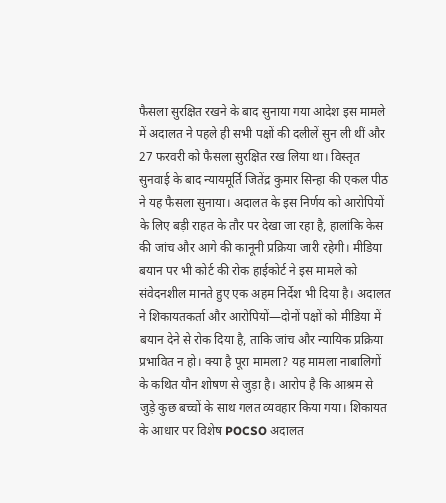फैसला सुरक्षित रखने के बाद सुनाया गया आदेश इस मामले में अदालत ने पहले ही सभी पक्षों की दलीलें सुन ली थीं और 27 फरवरी को फैसला सुरक्षित रख लिया था। विस्तृत सुनवाई के बाद न्यायमूर्ति जितेंद्र कुमार सिन्हा की एकल पीठ ने यह फैसला सुनाया। अदालत के इस निर्णय को आरोपियों के लिए बड़ी राहत के तौर पर देखा जा रहा है, हालांकि केस की जांच और आगे की कानूनी प्रक्रिया जारी रहेगी। मीडिया बयान पर भी कोर्ट की रोक हाईकोर्ट ने इस मामले को संवेदनशील मानते हुए एक अहम निर्देश भी दिया है। अदालत ने शिकायतकर्ता और आरोपियों—दोनों पक्षों को मीडिया में बयान देने से रोक दिया है, ताकि जांच और न्यायिक प्रक्रिया प्रभावित न हो। क्या है पूरा मामला? यह मामला नाबालिगों के कथित यौन शोषण से जुड़ा है। आरोप है कि आश्रम से जुड़े कुछ बच्चों के साथ गलत व्यवहार किया गया। शिकायत के आधार पर विशेष POCSO अदालत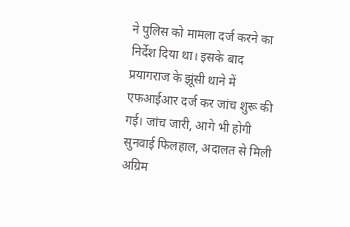ने पुलिस को मामला दर्ज करने का निर्देश दिया था। इसके बाद प्रयागराज के झूंसी थाने में एफआईआर दर्ज कर जांच शुरू की गई। जांच जारी, आगे भी होगी सुनवाई फिलहाल, अदालत से मिली अग्रिम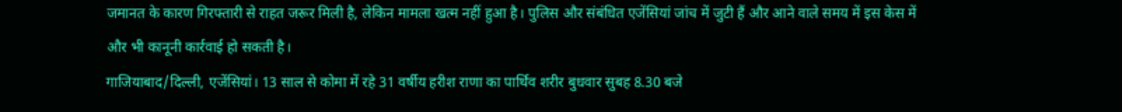जमानत के कारण गिरफ्तारी से राहत जरूर मिली है, लेकिन मामला खत्म नहीं हुआ है। पुलिस और संबंधित एजेंसियां जांच में जुटी हैं और आने वाले समय में इस केस में और भी कानूनी कार्रवाई हो सकती है।
गाजियाबाद/दिल्ली, एजेंसियां। 13 साल से कोमा में रहे 31 वर्षीय हरीश राणा का पार्थिव शरीर बुधवार सुबह 8.30 बजे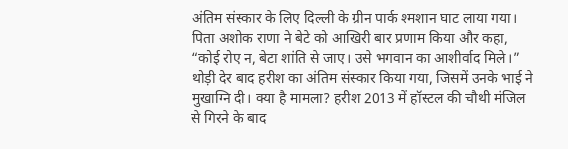अंतिम संस्कार के लिए दिल्ली के ग्रीन पार्क श्मशान घाट लाया गया। पिता अशोक राणा ने बेटे को आखिरी बार प्रणाम किया और कहा, “कोई रोए न, बेटा शांति से जाए। उसे भगवान का आशीर्वाद मिले।” थोड़ी देर बाद हरीश का अंतिम संस्कार किया गया, जिसमें उनके भाई ने मुखाग्नि दी। क्या है मामला? हरीश 2013 में हॉस्टल की चौथी मंजिल से गिरने के बाद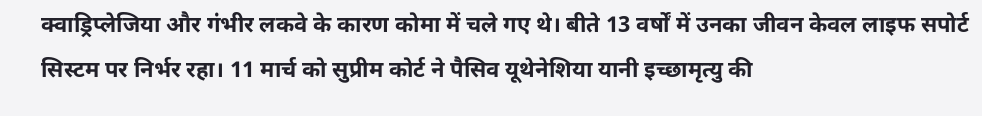क्वाड्रिप्लेजिया और गंभीर लकवे के कारण कोमा में चले गए थे। बीते 13 वर्षों में उनका जीवन केवल लाइफ सपोर्ट सिस्टम पर निर्भर रहा। 11 मार्च को सुप्रीम कोर्ट ने पैसिव यूथेनेशिया यानी इच्छामृत्यु की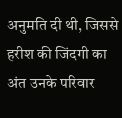अनुमति दी थी, जिससे हरीश की जिंदगी का अंत उनके परिवार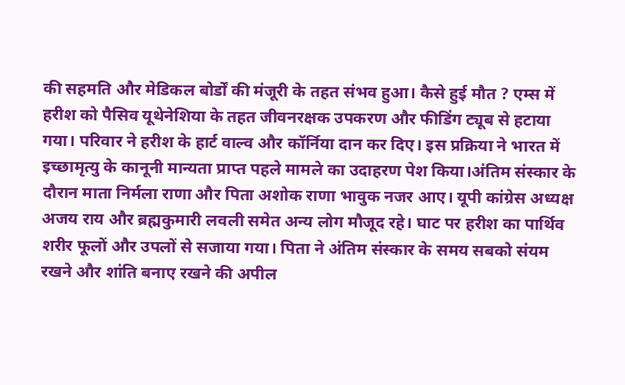की सहमति और मेडिकल बोर्डों की मंजूरी के तहत संभव हुआ। कैसे हुई मौत ? एम्स में हरीश को पैसिव यूथेनेशिया के तहत जीवनरक्षक उपकरण और फीडिंग ट्यूब से हटाया गया। परिवार ने हरीश के हार्ट वाल्व और कॉर्निया दान कर दिए। इस प्रक्रिया ने भारत में इच्छामृत्यु के कानूनी मान्यता प्राप्त पहले मामले का उदाहरण पेश किया।अंतिम संस्कार के दौरान माता निर्मला राणा और पिता अशोक राणा भावुक नजर आए। यूपी कांग्रेस अध्यक्ष अजय राय और ब्रह्मकुमारी लवली समेत अन्य लोग मौजूद रहे। घाट पर हरीश का पार्थिव शरीर फूलों और उपलों से सजाया गया। पिता ने अंतिम संस्कार के समय सबको संयम रखने और शांति बनाए रखने की अपील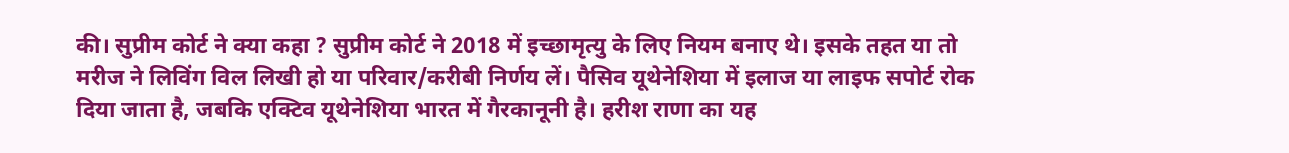की। सुप्रीम कोर्ट ने क्या कहा ? सुप्रीम कोर्ट ने 2018 में इच्छामृत्यु के लिए नियम बनाए थे। इसके तहत या तो मरीज ने लिविंग विल लिखी हो या परिवार/करीबी निर्णय लें। पैसिव यूथेनेशिया में इलाज या लाइफ सपोर्ट रोक दिया जाता है, जबकि एक्टिव यूथेनेशिया भारत में गैरकानूनी है। हरीश राणा का यह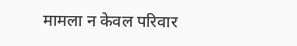मामला न केवल परिवार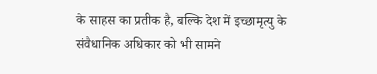के साहस का प्रतीक है, बल्कि देश में इच्छामृत्यु के संवैधानिक अधिकार को भी सामने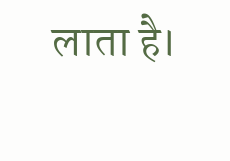लाता है।